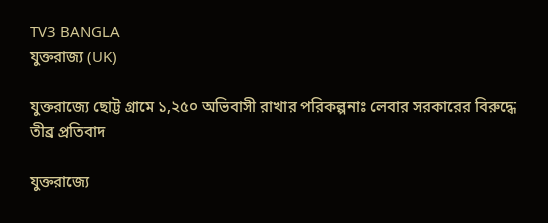TV3 BANGLA
যুক্তরাজ্য (UK)

যুক্তরাজ্যে ছোট্ট গ্রামে ১,২৫০ অভিবাসী রাখার পরিকল্পনাঃ লেবার সরকারের বিরুদ্ধে তীব্র প্রতিবাদ

যুক্তরাজ্যে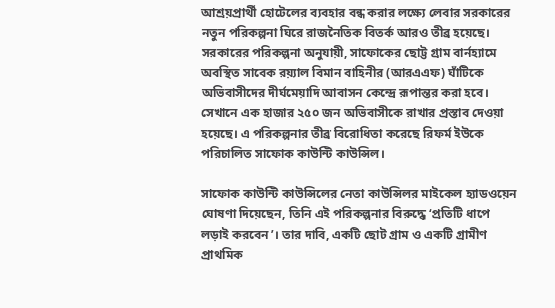আশ্রয়প্রার্থী হোটেলের ব্যবহার বন্ধ করার লক্ষ্যে লেবার সরকারের নতুন পরিকল্পনা ঘিরে রাজনৈতিক বিতর্ক আরও তীব্র হয়েছে। সরকারের পরিকল্পনা অনুযায়ী, সাফোকের ছোট্ট গ্রাম বার্নহ্যামে অবস্থিত সাবেক রয়্যাল বিমান বাহিনীর (আরএএফ) ঘাঁটিকে অভিবাসীদের দীর্ঘমেয়াদি আবাসন কেন্দ্রে রূপান্তর করা হবে। সেখানে এক হাজার ২৫০ জন অভিবাসীকে রাখার প্রস্তাব দেওয়া হয়েছে। এ পরিকল্পনার তীব্র বিরোধিতা করেছে রিফর্ম ইউকে পরিচালিত সাফোক কাউন্টি কাউন্সিল।

সাফোক কাউন্টি কাউন্সিলের নেতা কাউন্সিলর মাইকেল হ্যাডওয়েন ঘোষণা দিয়েছেন, তিনি এই পরিকল্পনার বিরুদ্ধে ‘প্রতিটি ধাপে লড়াই করবেন’। তার দাবি, একটি ছোট গ্রাম ও একটি গ্রামীণ প্রাথমিক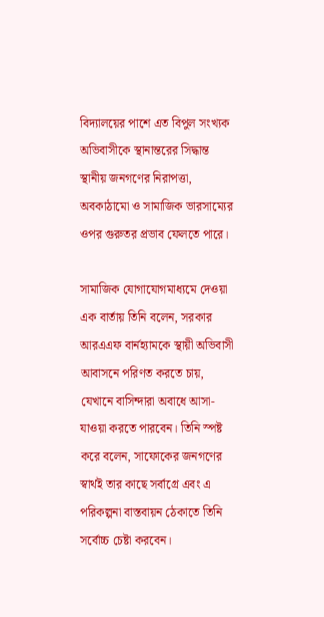বিদ্যালয়ের পাশে এত বিপুল সংখ্যক অভিবাসীকে স্থানান্তরের সিদ্ধান্ত স্থানীয় জনগণের নিরাপত্তা, অবকাঠামো ও সামাজিক ভারসাম্যের ওপর গুরুতর প্রভাব ফেলতে পারে।

সামাজিক যোগাযোগমাধ্যমে দেওয়া এক বার্তায় তিনি বলেন, সরকার আরএএফ বার্নহ্যামকে স্থায়ী অভিবাসী আবাসনে পরিণত করতে চায়, যেখানে বাসিন্দারা অবাধে আসা-যাওয়া করতে পারবেন। তিনি স্পষ্ট করে বলেন, সাফোকের জনগণের স্বার্থই তার কাছে সর্বাগ্রে এবং এ পরিকল্পনা বাস্তবায়ন ঠেকাতে তিনি সর্বোচ্চ চেষ্টা করবেন।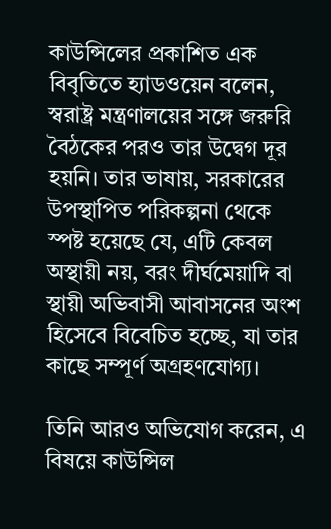কাউন্সিলের প্রকাশিত এক বিবৃতিতে হ্যাডওয়েন বলেন, স্বরাষ্ট্র মন্ত্রণালয়ের সঙ্গে জরুরি বৈঠকের পরও তার উদ্বেগ দূর হয়নি। তার ভাষায়, সরকারের উপস্থাপিত পরিকল্পনা থেকে স্পষ্ট হয়েছে যে, এটি কেবল অস্থায়ী নয়, বরং দীর্ঘমেয়াদি বা স্থায়ী অভিবাসী আবাসনের অংশ হিসেবে বিবেচিত হচ্ছে, যা তার কাছে সম্পূর্ণ অগ্রহণযোগ্য।

তিনি আরও অভিযোগ করেন, এ বিষয়ে কাউন্সিল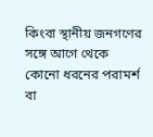কিংবা স্থানীয় জনগণের সঙ্গে আগে থেকে কোনো ধরনের পরামর্শ বা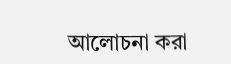আলোচনা করা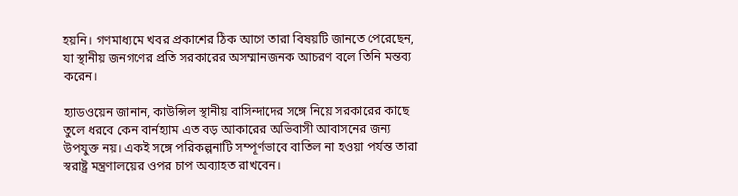হয়নি। গণমাধ্যমে খবর প্রকাশের ঠিক আগে তারা বিষয়টি জানতে পেরেছেন, যা স্থানীয় জনগণের প্রতি সরকারের অসম্মানজনক আচরণ বলে তিনি মন্তব্য করেন।

হ্যাডওয়েন জানান, কাউন্সিল স্থানীয় বাসিন্দাদের সঙ্গে নিয়ে সরকারের কাছে তুলে ধরবে কেন বার্নহ্যাম এত বড় আকারের অভিবাসী আবাসনের জন্য উপযুক্ত নয়। একই সঙ্গে পরিকল্পনাটি সম্পূর্ণভাবে বাতিল না হওয়া পর্যন্ত তারা স্বরাষ্ট্র মন্ত্রণালয়ের ওপর চাপ অব্যাহত রাখবেন।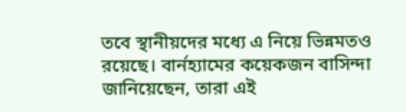তবে স্থানীয়দের মধ্যে এ নিয়ে ভিন্নমতও রয়েছে। বার্নহ্যামের কয়েকজন বাসিন্দা জানিয়েছেন, তারা এই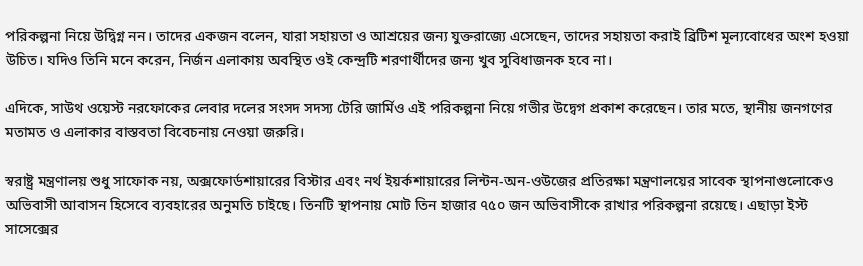পরিকল্পনা নিয়ে উদ্বিগ্ন নন। তাদের একজন বলেন, যারা সহায়তা ও আশ্রয়ের জন্য যুক্তরাজ্যে এসেছেন, তাদের সহায়তা করাই ব্রিটিশ মূল্যবোধের অংশ হওয়া উচিত। যদিও তিনি মনে করেন, নির্জন এলাকায় অবস্থিত ওই কেন্দ্রটি শরণার্থীদের জন্য খুব সুবিধাজনক হবে না।

এদিকে, সাউথ ওয়েস্ট নরফোকের লেবার দলের সংসদ সদস্য টেরি জার্মিও এই পরিকল্পনা নিয়ে গভীর উদ্বেগ প্রকাশ করেছেন। তার মতে, স্থানীয় জনগণের মতামত ও এলাকার বাস্তবতা বিবেচনায় নেওয়া জরুরি।

স্বরাষ্ট্র মন্ত্রণালয় শুধু সাফোক নয়, অক্সফোর্ডশায়ারের বিস্টার এবং নর্থ ইয়র্কশায়ারের লিন্টন-অন-ওউজের প্রতিরক্ষা মন্ত্রণালয়ের সাবেক স্থাপনাগুলোকেও অভিবাসী আবাসন হিসেবে ব্যবহারের অনুমতি চাইছে। তিনটি স্থাপনায় মোট তিন হাজার ৭৫০ জন অভিবাসীকে রাখার পরিকল্পনা রয়েছে। এছাড়া ইস্ট সাসেক্সের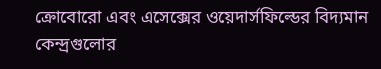ক্রোবোরো এবং এসেক্সের ওয়েদার্সফিল্ডের বিদ্যমান কেন্দ্রগুলোর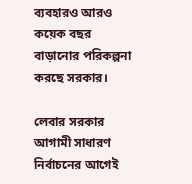ব্যবহারও আরও কয়েক বছর বাড়ানোর পরিকল্পনা করছে সরকার।

লেবার সরকার আগামী সাধারণ নির্বাচনের আগেই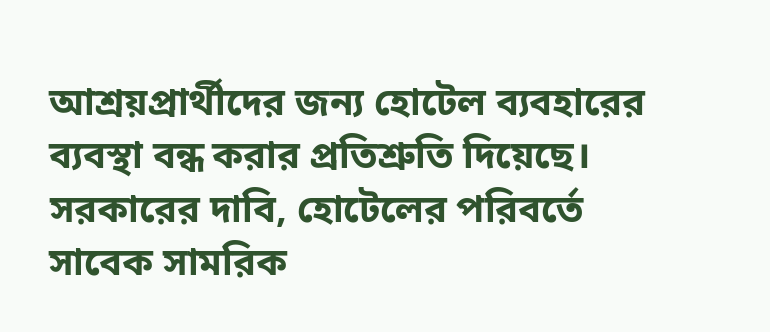আশ্রয়প্রার্থীদের জন্য হোটেল ব্যবহারের ব্যবস্থা বন্ধ করার প্রতিশ্রুতি দিয়েছে। সরকারের দাবি, হোটেলের পরিবর্তে সাবেক সামরিক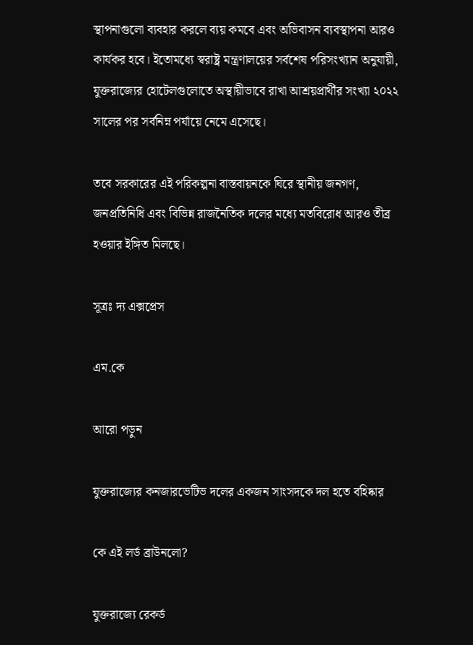স্থাপনাগুলো ব্যবহার করলে ব্যয় কমবে এবং অভিবাসন ব্যবস্থাপনা আরও কার্যকর হবে। ইতোমধ্যে স্বরাষ্ট্র মন্ত্রণালয়ের সর্বশেষ পরিসংখ্যান অনুযায়ী, যুক্তরাজ্যের হোটেলগুলোতে অস্থায়ীভাবে রাখা আশ্রয়প্রার্থীর সংখ্যা ২০২২ সালের পর সর্বনিম্ন পর্যায়ে নেমে এসেছে।

তবে সরকারের এই পরিকল্পনা বাস্তবায়নকে ঘিরে স্থানীয় জনগণ, জনপ্রতিনিধি এবং বিভিন্ন রাজনৈতিক দলের মধ্যে মতবিরোধ আরও তীব্র হওয়ার ইঙ্গিত মিলছে।

সূত্রঃ দ্য এক্সপ্রেস

এম.কে

আরো পড়ুন

যুক্তরাজ্যের কনজারভেটিভ দলের একজন সাংসদকে দল হতে বহিষ্কার

কে এই লর্ড ব্রাউনলো?

যুক্তরাজ্যে রেকর্ড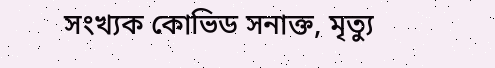সংখ্যক কোভিড সনাক্ত, মৃত্যু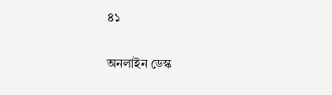৪১

অনলাইন ডেস্ক